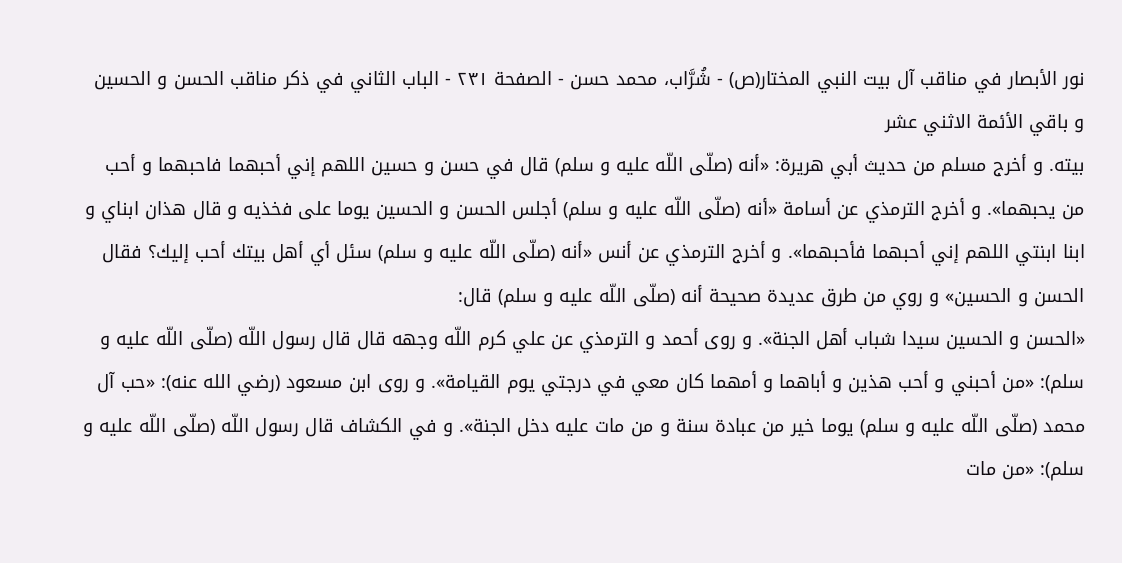نور الأبصار في مناقب آل بيت النبي المختار(ص) - شُرَّاب، محمد حسن - الصفحة ٢٣١ - الباب الثاني في ذكر مناقب الحسن و الحسين و باقي الأئمة الاثني عشر
بيته. و أخرج مسلم من حديث أبي هريرة: «أنه (صلّى اللّه عليه و سلم) قال في حسن و حسين اللهم إني أحبهما فاحبهما و أحب من يحبهما». و أخرج الترمذي عن أسامة «أنه (صلّى اللّه عليه و سلم) أجلس الحسن و الحسين يوما على فخذيه و قال هذان ابناي و ابنا ابنتي اللهم إني أحبهما فأحبهما». و أخرج الترمذي عن أنس «أنه (صلّى اللّه عليه و سلم) سئل أي أهل بيتك أحب إليك؟ فقال الحسن و الحسين» و روي من طرق عديدة صحيحة أنه (صلّى اللّه عليه و سلم) قال:
«الحسن و الحسين سيدا شباب أهل الجنة». و روى أحمد و الترمذي عن علي كرم اللّه وجهه قال قال رسول اللّه (صلّى اللّه عليه و سلم): «من أحبني و أحب هذين و أباهما و أمهما كان معي في درجتي يوم القيامة». و روى ابن مسعود (رضي الله عنه): «حب آل محمد (صلّى اللّه عليه و سلم) يوما خير من عبادة سنة و من مات عليه دخل الجنة». و في الكشاف قال رسول اللّه (صلّى اللّه عليه و سلم): «من مات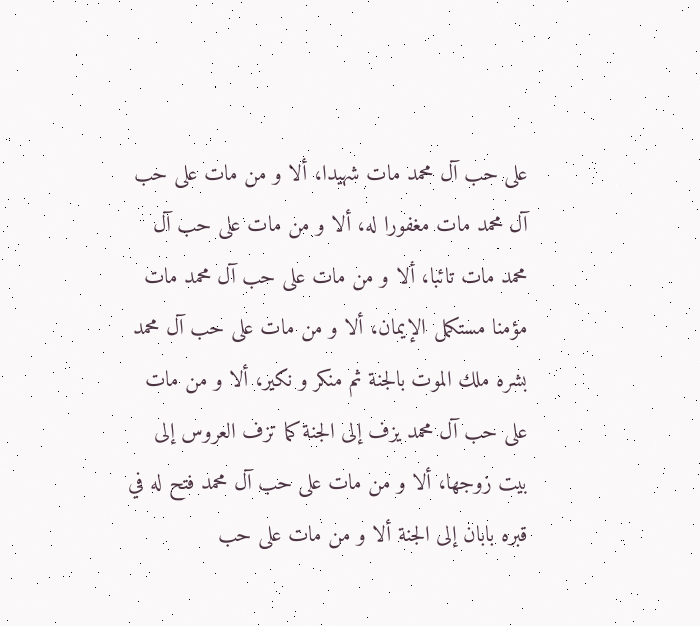على حب آل محمد مات شهيدا، ألا و من مات على حب آل محمد مات مغفورا له، ألا و من مات على حب آل محمد مات تائبا، ألا و من مات على حب آل محمد مات مؤمنا مستكمل الإيمان، ألا و من مات على حب آل محمد بشره ملك الموت بالجنة ثم منكر و نكير، ألا و من مات على حب آل محمد يزف إلى الجنة كما تزف العروس إلى بيت زوجها، ألا و من مات على حب آل محمد فتح له في قبره بابان إلى الجنة ألا و من مات على حب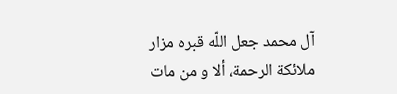آل محمد جعل اللّه قبره مزار ملائكة الرحمة، ألا و من مات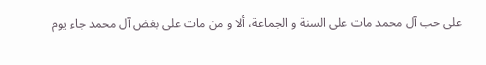على حب آل محمد مات على السنة و الجماعة، ألا و من مات على بغض آل محمد جاء يوم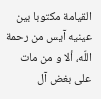القيامة مكتوبا بين عينيه آيس من رحمة اللّه، ألا و من مات على بغض آل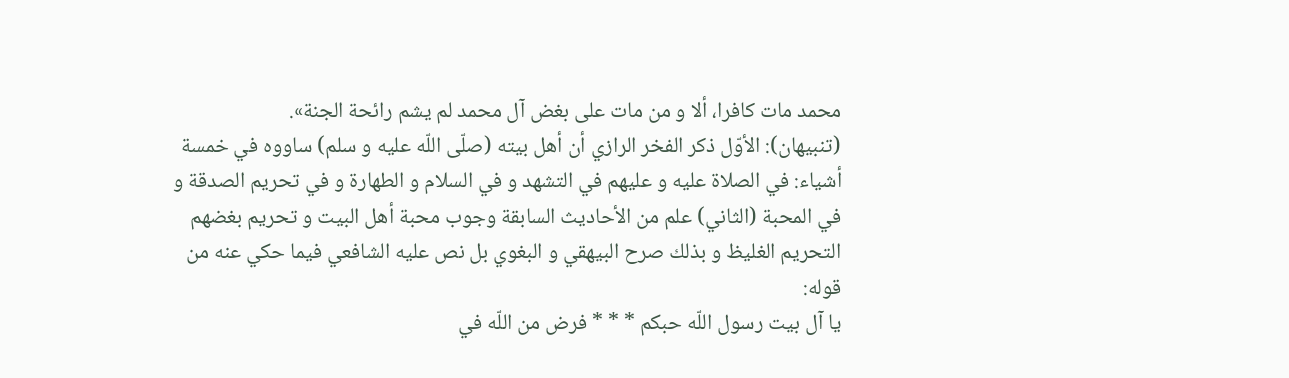محمد مات كافرا، ألا و من مات على بغض آل محمد لم يشم رائحة الجنة».
(تنبيهان): الأوّل ذكر الفخر الرازي أن أهل بيته (صلّى اللّه عليه و سلم) ساووه في خمسة أشياء: في الصلاة عليه و عليهم في التشهد و في السلام و الطهارة و في تحريم الصدقة و في المحبة (الثاني) علم من الأحاديث السابقة وجوب محبة أهل البيت و تحريم بغضهم التحريم الغليظ و بذلك صرح البيهقي و البغوي بل نص عليه الشافعي فيما حكي عنه من قوله:
يا آل بيت رسول اللّه حبكم * * * فرض من اللّه في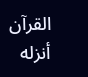القرآن أنزله